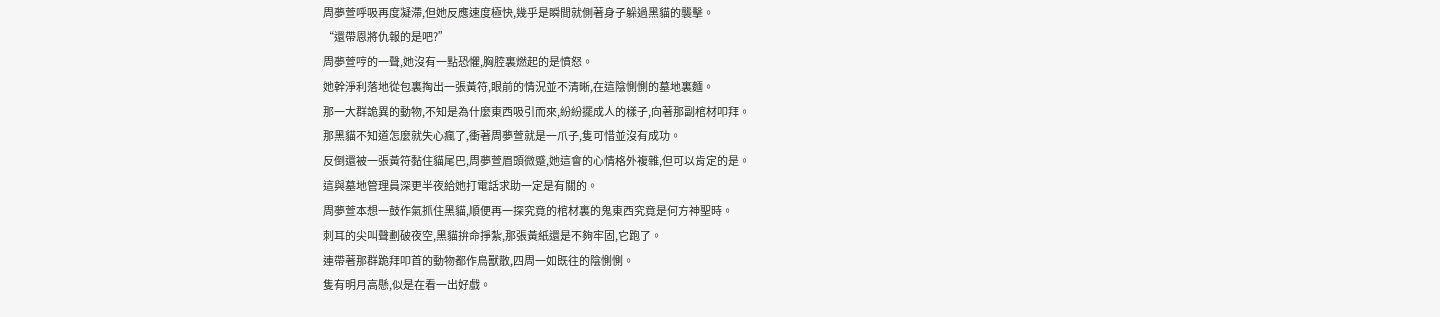周夢萱呼吸再度凝滯,但她反應速度極快,幾乎是瞬間就側著身子躲過黑貓的襲擊。
“還帶恩將仇報的是吧?”
周夢萱哼的一聲,她沒有一點恐懼,胸腔裏燃起的是憤怒。
她幹淨利落地從包裏掏出一張黃符,眼前的情況並不清晰,在這陰惻惻的墓地裏麵。
那一大群詭異的動物,不知是為什麼東西吸引而來,紛紛擺成人的樣子,向著那副棺材叩拜。
那黑貓不知道怎麼就失心瘋了,衝著周夢萱就是一爪子,隻可惜並沒有成功。
反倒還被一張黃符黏住貓尾巴,周夢萱眉頭微蹙,她這會的心情格外複雜,但可以肯定的是。
這與墓地管理員深更半夜給她打電話求助一定是有關的。
周夢萱本想一鼓作氣抓住黑貓,順便再一探究竟的棺材裏的鬼東西究竟是何方神聖時。
刺耳的尖叫聲劃破夜空,黑貓拚命掙紮,那張黃紙還是不夠牢固,它跑了。
連帶著那群跪拜叩首的動物都作鳥獸散,四周一如既往的陰惻惻。
隻有明月高懸,似是在看一出好戲。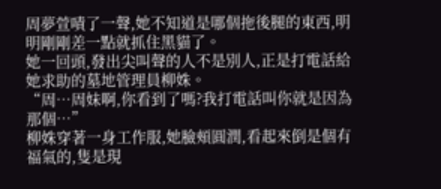周夢萱嘖了一聲,她不知道是哪個拖後腿的東西,明明剛剛差一點就抓住黑貓了。
她一回頭,發出尖叫聲的人不是別人,正是打電話給她求助的墓地管理員柳姝。
“周…周妹啊,你看到了嗎?我打電話叫你就是因為那個…”
柳姝穿著一身工作服,她臉頰圓潤,看起來倒是個有福氣的,隻是現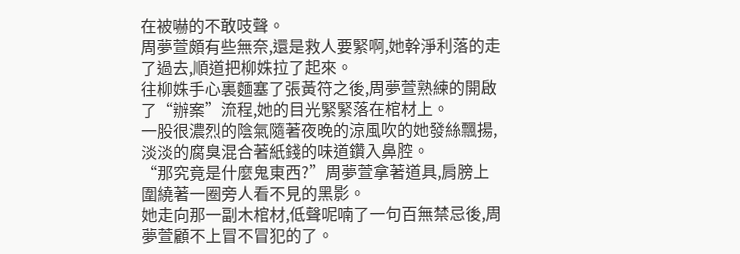在被嚇的不敢吱聲。
周夢萱頗有些無奈,還是救人要緊啊,她幹淨利落的走了過去,順道把柳姝拉了起來。
往柳姝手心裏麵塞了張黃符之後,周夢萱熟練的開啟了“辦案”流程,她的目光緊緊落在棺材上。
一股很濃烈的陰氣隨著夜晚的涼風吹的她發絲飄揚,淡淡的腐臭混合著紙錢的味道鑽入鼻腔。
“那究竟是什麼鬼東西?”周夢萱拿著道具,肩膀上圍繞著一圈旁人看不見的黑影。
她走向那一副木棺材,低聲呢喃了一句百無禁忌後,周夢萱顧不上冒不冒犯的了。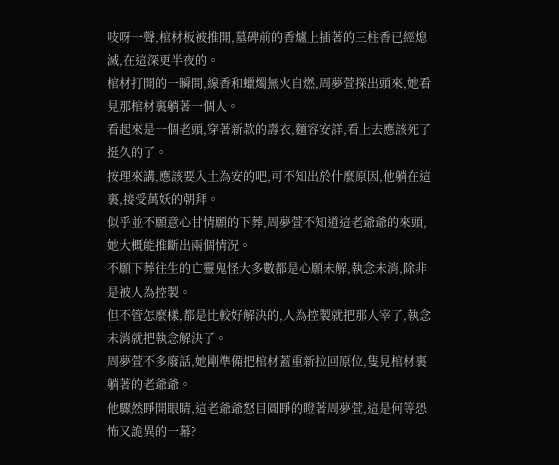吱呀一聲,棺材板被推開,墓碑前的香爐上插著的三柱香已經熄滅,在這深更半夜的。
棺材打開的一瞬間,線香和蠟燭無火自燃,周夢萱探出頭來,她看見那棺材裏躺著一個人。
看起來是一個老頭,穿著新款的壽衣,麵容安詳,看上去應該死了挺久的了。
按理來講,應該要入土為安的吧,可不知出於什麼原因,他躺在這裏,接受萬妖的朝拜。
似乎並不願意心甘情願的下葬,周夢萱不知道這老爺爺的來頭,她大概能推斷出兩個情況。
不願下葬往生的亡靈鬼怪大多數都是心願未解,執念未消,除非是被人為控製。
但不管怎麼樣,都是比較好解決的,人為控製就把那人宰了,執念未消就把執念解決了。
周夢萱不多廢話,她剛準備把棺材蓋重新拉回原位,隻見棺材裏躺著的老爺爺。
他驟然睜開眼睛,這老爺爺怒目圓睜的瞪著周夢萱,這是何等恐怖又詭異的一幕?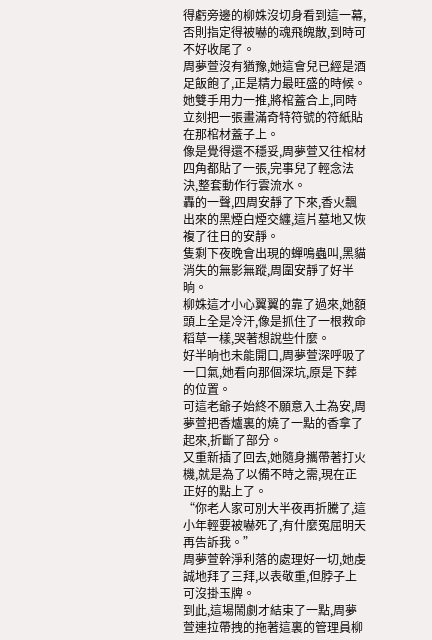得虧旁邊的柳姝沒切身看到這一幕,否則指定得被嚇的魂飛魄散,到時可不好收尾了。
周夢萱沒有猶豫,她這會兒已經是酒足飯飽了,正是精力最旺盛的時候。
她雙手用力一推,將棺蓋合上,同時立刻把一張畫滿奇特符號的符紙貼在那棺材蓋子上。
像是覺得還不穩妥,周夢萱又往棺材四角都貼了一張,完事兒了輕念法決,整套動作行雲流水。
轟的一聲,四周安靜了下來,香火飄出來的黑煙白煙交纏,這片墓地又恢複了往日的安靜。
隻剩下夜晚會出現的蟬鳴蟲叫,黑貓消失的無影無蹤,周圍安靜了好半晌。
柳姝這才小心翼翼的靠了過來,她額頭上全是冷汗,像是抓住了一根救命稻草一樣,哭著想說些什麼。
好半晌也未能開口,周夢萱深呼吸了一口氣,她看向那個深坑,原是下葬的位置。
可這老爺子始終不願意入土為安,周夢萱把香爐裏的燒了一點的香拿了起來,折斷了部分。
又重新插了回去,她隨身攜帶著打火機,就是為了以備不時之需,現在正正好的點上了。
“你老人家可別大半夜再折騰了,這小年輕要被嚇死了,有什麼冤屈明天再告訴我。”
周夢萱幹淨利落的處理好一切,她虔誠地拜了三拜,以表敬重,但脖子上可沒掛玉牌。
到此,這場鬧劇才結束了一點,周夢萱連拉帶拽的拖著這裏的管理員柳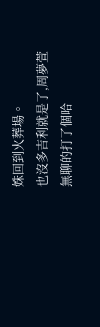姝回到火葬場。
也沒多吉利就是了,周夢萱無聊的打了個哈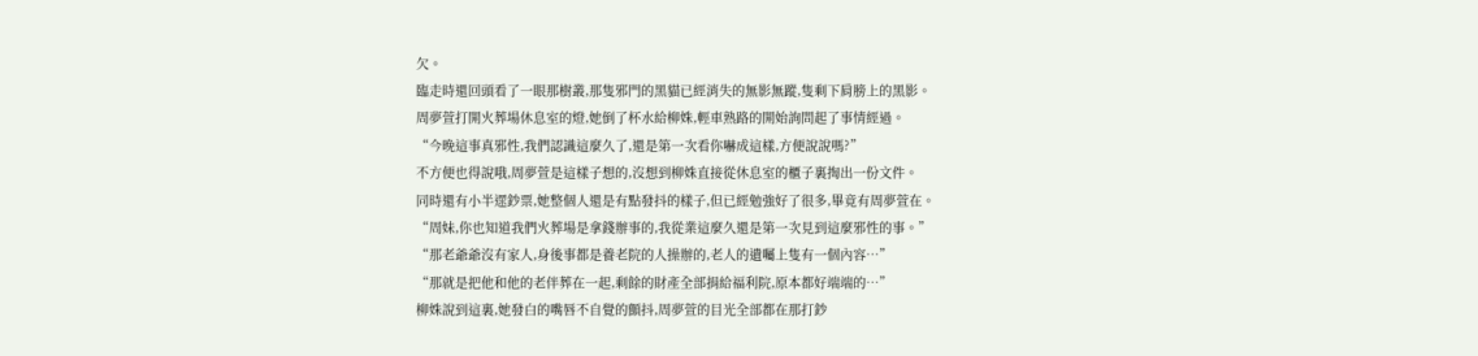欠。
臨走時還回頭看了一眼那樹叢,那隻邪門的黑貓已經消失的無影無蹤,隻剩下肩膀上的黑影。
周夢萱打開火葬場休息室的燈,她倒了杯水給柳姝,輕車熟路的開始詢問起了事情經過。
“今晚這事真邪性,我們認識這麼久了,還是第一次看你嚇成這樣,方便說說嗎?”
不方便也得說哦,周夢萱是這樣子想的,沒想到柳姝直接從休息室的櫃子裏掏出一份文件。
同時還有小半遝鈔票,她整個人還是有點發抖的樣子,但已經勉強好了很多,畢竟有周夢萱在。
“周妹,你也知道我們火葬場是拿錢辦事的,我從業這麼久還是第一次見到這麼邪性的事。”
“那老爺爺沒有家人,身後事都是養老院的人操辦的,老人的遺囑上隻有一個內容…”
“那就是把他和他的老伴葬在一起,剩餘的財產全部捐給福利院,原本都好端端的…”
柳姝說到這裏,她發白的嘴唇不自覺的顫抖,周夢萱的目光全部都在那打鈔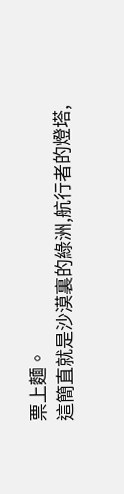票上麵。
這簡直就是沙漠裏的綠洲,航行者的燈塔,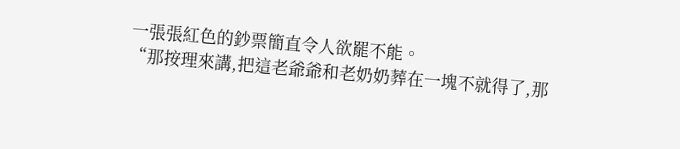一張張紅色的鈔票簡直令人欲罷不能。
“那按理來講,把這老爺爺和老奶奶葬在一塊不就得了,那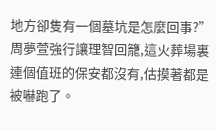地方卻隻有一個墓坑是怎麼回事?”
周夢萱強行讓理智回籠,這火葬場裏連個值班的保安都沒有,估摸著都是被嚇跑了。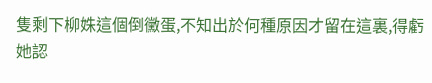隻剩下柳姝這個倒黴蛋,不知出於何種原因才留在這裏,得虧她認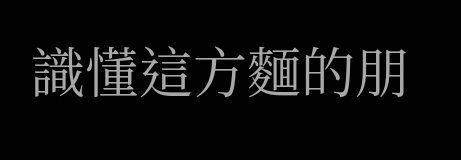識懂這方麵的朋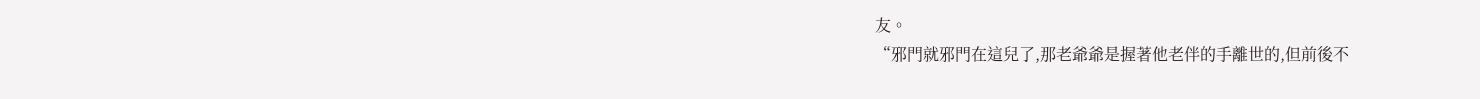友。
“邪門就邪門在這兒了,那老爺爺是握著他老伴的手離世的,但前後不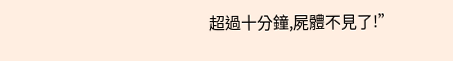超過十分鐘,屍體不見了!”